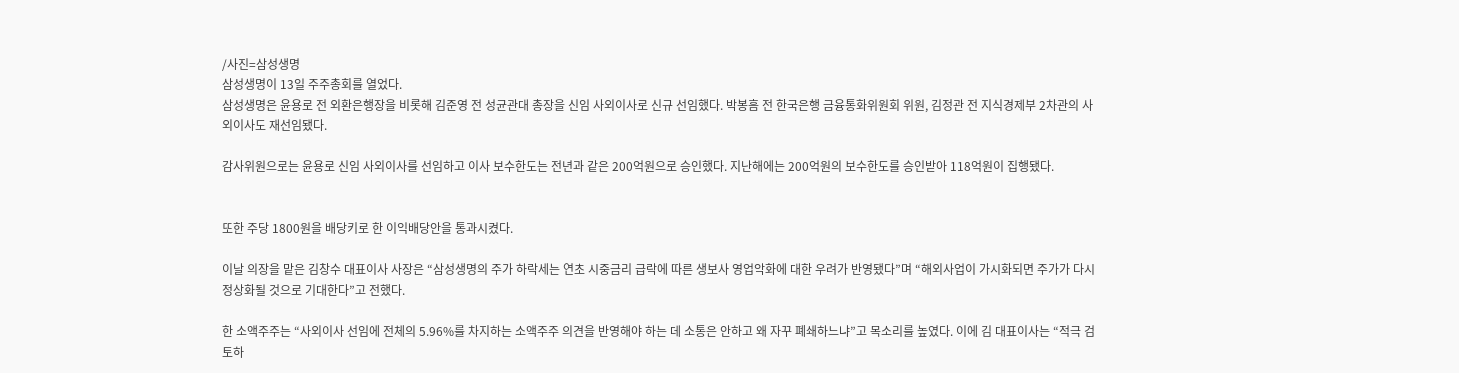/사진=삼성생명
삼성생명이 13일 주주총회를 열었다.
삼성생명은 윤용로 전 외환은행장을 비롯해 김준영 전 성균관대 총장을 신임 사외이사로 신규 선임했다. 박봉흠 전 한국은행 금융통화위원회 위원, 김정관 전 지식경제부 2차관의 사외이사도 재선임됐다.

감사위원으로는 윤용로 신임 사외이사를 선임하고 이사 보수한도는 전년과 같은 200억원으로 승인했다. 지난해에는 200억원의 보수한도를 승인받아 118억원이 집행됐다.


또한 주당 1800원을 배당키로 한 이익배당안을 통과시켰다.

이날 의장을 맡은 김창수 대표이사 사장은 “삼성생명의 주가 하락세는 연초 시중금리 급락에 따른 생보사 영업악화에 대한 우려가 반영됐다”며 “해외사업이 가시화되면 주가가 다시 정상화될 것으로 기대한다”고 전했다.

한 소액주주는 “사외이사 선임에 전체의 5.96%를 차지하는 소액주주 의견을 반영해야 하는 데 소통은 안하고 왜 자꾸 폐쇄하느냐”고 목소리를 높였다. 이에 김 대표이사는 “적극 검토하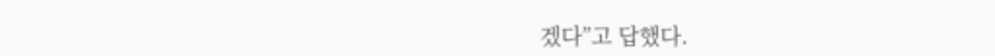겠다”고 답했다.